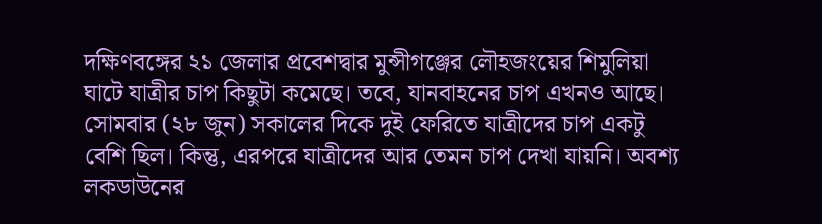দক্ষিণবঙ্গের ২১ জেলার প্রবেশদ্বার মুন্সীগঞ্জের লৌহজংয়ের শিমুলিয়া ঘাটে যাত্রীর চাপ কিছুটা কমেছে। তবে, যানবাহনের চাপ এখনও আছে। সোমবার (২৮ জুন) সকালের দিকে দুই ফেরিতে যাত্রীদের চাপ একটু বেশি ছিল। কিন্তু, এরপরে যাত্রীদের আর তেমন চাপ দেখা যায়নি। অবশ্য লকডাউনের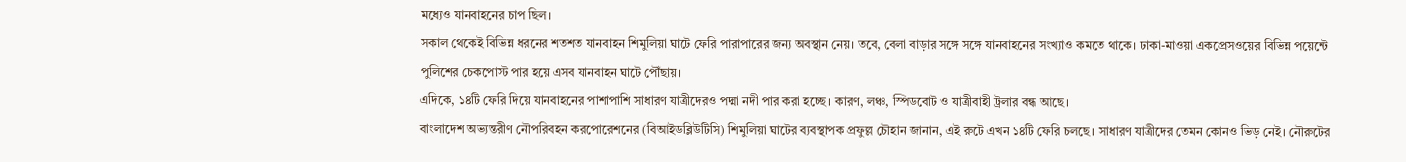মধ্যেও যানবাহনের চাপ ছিল।
সকাল থেকেই বিভিন্ন ধরনের শতশত যানবাহন শিমুলিয়া ঘাটে ফেরি পারাপারের জন্য অবস্থান নেয়। তবে, বেলা বাড়ার সঙ্গে সঙ্গে যানবাহনের সংখ্যাও কমতে থাকে। ঢাকা-মাওয়া একপ্রেসওয়ের বিভিন্ন পয়েন্টে পুলিশের চেকপোস্ট পার হয়ে এসব যানবাহন ঘাটে পৌঁছায়।
এদিকে, ১৪টি ফেরি দিয়ে যানবাহনের পাশাপাশি সাধারণ যাত্রীদেরও পদ্মা নদী পার করা হচ্ছে। কারণ, লঞ্চ, স্পিডবোট ও যাত্রীবাহী ট্রলার বন্ধ আছে।
বাংলাদেশ অভ্যন্তরীণ নৌপরিবহন করপোরেশনের (বিআইডব্লিউটিসি) শিমুলিয়া ঘাটের ব্যবস্থাপক প্রফুল্ল চৌহান জানান, এই রুটে এখন ১৪টি ফেরি চলছে। সাধারণ যাত্রীদের তেমন কোনও ভিড় নেই। নৌরুটের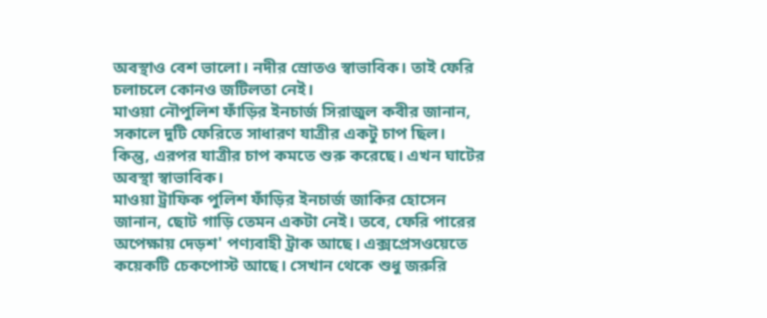অবস্থাও বেশ ভালো। নদীর স্রোতও স্বাভাবিক। তাই ফেরি চলাচলে কোনও জটিলতা নেই।
মাওয়া নৌপুলিশ ফাঁড়ির ইনচার্জ সিরাজুল কবীর জানান, সকালে দুটি ফেরিতে সাধারণ যাত্রীর একটু চাপ ছিল। কিন্তু, এরপর যাত্রীর চাপ কমতে শুরু করেছে। এখন ঘাটের অবস্থা স্বাভাবিক।
মাওয়া ট্রাফিক পুলিশ ফাঁড়ির ইনচার্জ জাকির হোসেন জানান, ছোট গাড়ি তেমন একটা নেই। তবে, ফেরি পারের অপেক্ষায় দেড়শ' পণ্যবাহী ট্রাক আছে। এক্সপ্রেসওয়েতে কয়েকটি চেকপোস্ট আছে। সেখান থেকে শুধু জরুরি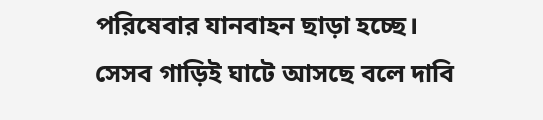পরিষেবার যানবাহন ছাড়া হচ্ছে। সেসব গাড়িই ঘাটে আসছে বলে দাবি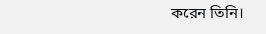করেন তিনি।